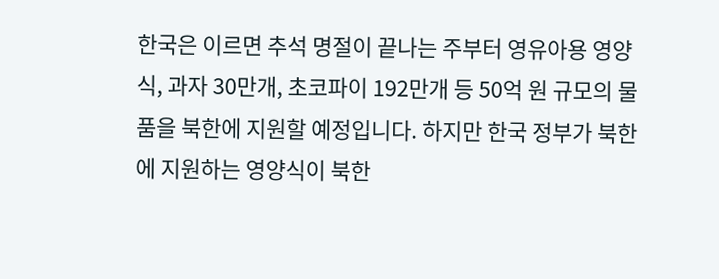한국은 이르면 추석 명절이 끝나는 주부터 영유아용 영양식, 과자 30만개, 초코파이 192만개 등 50억 원 규모의 물품을 북한에 지원할 예정입니다. 하지만 한국 정부가 북한에 지원하는 영양식이 북한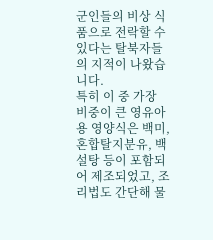군인들의 비상 식품으로 전락할 수 있다는 탈북자들의 지적이 나왔습니다.
특히 이 중 가장 비중이 큰 영유아용 영양식은 백미, 혼합탈지분유, 백설탕 등이 포함되어 제조되었고, 조리법도 간단해 물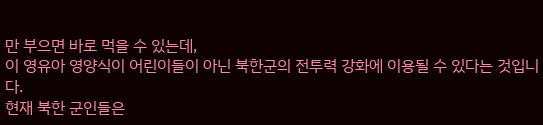만 부으면 바로 먹을 수 있는데,
이 영유아 영양식이 어린이들이 아닌 북한군의 전투력 강화에 이용될 수 있다는 것입니다.
현재 북한 군인들은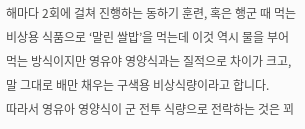해마다 2회에 걸쳐 진행하는 동하기 훈련, 혹은 행군 때 먹는 비상용 식품으로 ‘말린 쌀밥’을 먹는데 이것 역시 물을 부어 먹는 방식이지만 영유야 영양식과는 질적으로 차이가 크고, 말 그대로 배만 채우는 구색용 비상식량이라고 합니다.
따라서 영유아 영양식이 군 전투 식량으로 전락하는 것은 꾀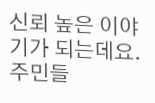신뢰 높은 이야기가 되는데요. 주민들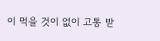이 먹을 것이 없이 고통 받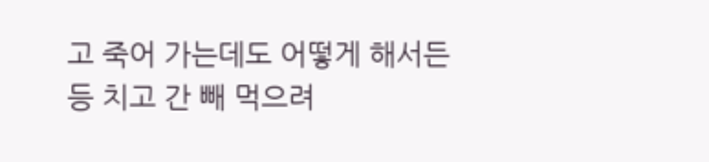고 죽어 가는데도 어떻게 해서든
등 치고 간 빼 먹으려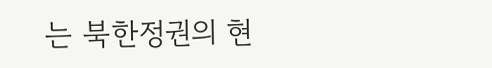는 북한정권의 현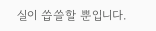실이 씁쓸할 뿐입니다.